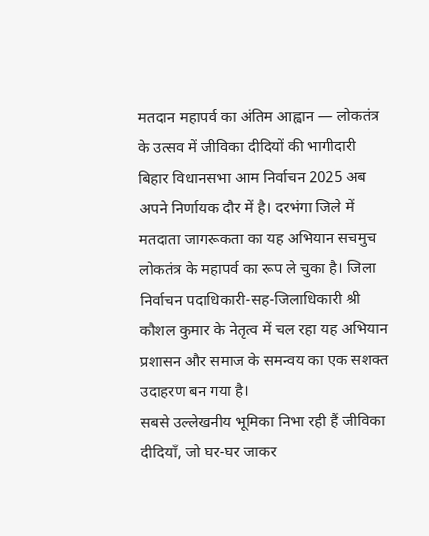मतदान महापर्व का अंतिम आह्वान — लोकतंत्र के उत्सव में जीविका दीदियों की भागीदारी
बिहार विधानसभा आम निर्वाचन 2025 अब अपने निर्णायक दौर में है। दरभंगा जिले में मतदाता जागरूकता का यह अभियान सचमुच लोकतंत्र के महापर्व का रूप ले चुका है। जिला निर्वाचन पदाधिकारी-सह-जिलाधिकारी श्री कौशल कुमार के नेतृत्व में चल रहा यह अभियान प्रशासन और समाज के समन्वय का एक सशक्त उदाहरण बन गया है।
सबसे उल्लेखनीय भूमिका निभा रही हैं जीविका दीदियाँ, जो घर-घर जाकर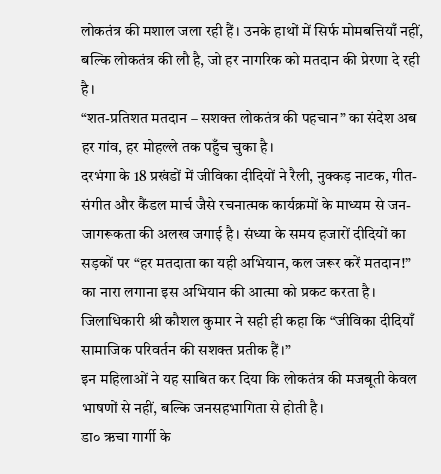लोकतंत्र की मशाल जला रही हैं। उनके हाथों में सिर्फ मोमबत्तियाँ नहीं, बल्कि लोकतंत्र की लौ है, जो हर नागरिक को मतदान की प्रेरणा दे रही है।
“शत-प्रतिशत मतदान – सशक्त लोकतंत्र की पहचान” का संदेश अब हर गांव, हर मोहल्ले तक पहुँच चुका है।
दरभंगा के 18 प्रखंडों में जीविका दीदियों ने रैली, नुक्कड़ नाटक, गीत-संगीत और कैंडल मार्च जैसे रचनात्मक कार्यक्रमों के माध्यम से जन-जागरूकता की अलख जगाई है। संध्या के समय हजारों दीदियों का सड़कों पर “हर मतदाता का यही अभियान, कल जरूर करें मतदान!” का नारा लगाना इस अभियान की आत्मा को प्रकट करता है।
जिलाधिकारी श्री कौशल कुमार ने सही ही कहा कि “जीविका दीदियाँ सामाजिक परिवर्तन की सशक्त प्रतीक हैं।”
इन महिलाओं ने यह साबित कर दिया कि लोकतंत्र की मजबूती केवल भाषणों से नहीं, बल्कि जनसहभागिता से होती है।
डा० ऋचा गार्गी के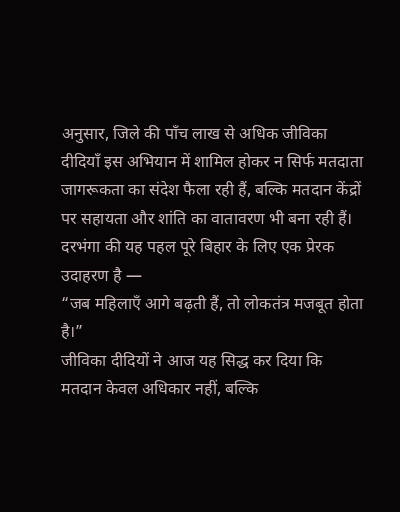अनुसार, जिले की पाँच लाख से अधिक जीविका दीदियाँ इस अभियान में शामिल होकर न सिर्फ मतदाता जागरूकता का संदेश फैला रही हैं, बल्कि मतदान केंद्रों पर सहायता और शांति का वातावरण भी बना रही हैं।
दरभंगा की यह पहल पूरे बिहार के लिए एक प्रेरक उदाहरण है —
“जब महिलाएँ आगे बढ़ती हैं, तो लोकतंत्र मजबूत होता है।”
जीविका दीदियों ने आज यह सिद्ध कर दिया कि मतदान केवल अधिकार नहीं, बल्कि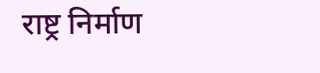राष्ट्र निर्माण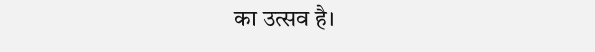का उत्सव है।